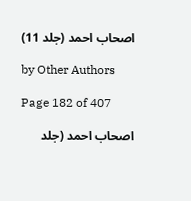اصحاب احمد (جلد 11)

by Other Authors

Page 182 of 407

اصحاب احمد (جلد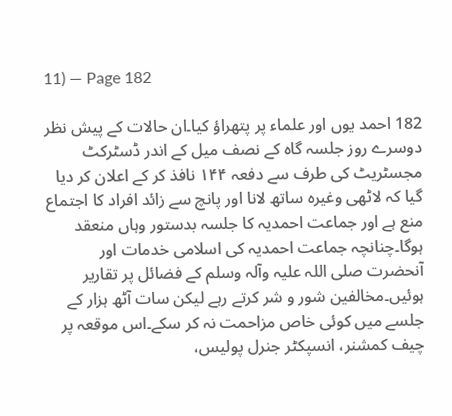11) — Page 182

182 احمد یوں اور علماء پر پتھراؤ کیا۔ان حالات کے پیش نظر دوسرے روز جلسہ گاہ کے نصف میل کے اندر ڈسٹرکٹ مجسٹریٹ کی طرف سے دفعہ ۱۴۴ نافذ کر کے اعلان کر دیا گیا کہ لاٹھی وغیرہ ساتھ لانا اور پانچ سے زائد افراد کا اجتماع منع ہے اور جماعت احمدیہ کا جلسہ بدستور وہاں منعقد ہوگا۔چنانچہ جماعت احمدیہ کی اسلامی خدمات اور آنحضرت صلی اللہ علیہ وآلہ وسلم کے فضائل پر تقاریر ہوئیں۔مخالفین شور و شر کرتے رہے لیکن سات آٹھ ہزار کے جلسے میں کوئی خاص مزاحمت نہ کر سکے۔اس موقعہ پر چیف کمشنر، انسپکٹر جنرل پولیس،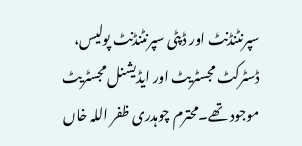سپرنٹنڈنٹ اور ڈپٹی سپرنٹنڈنٹ پولیس، ڈسٹرکٹ مجسٹریٹ اور ایڈیشنل مجسٹریٹ موجود تھے۔محترم چوہدری ظفر اللہ خاں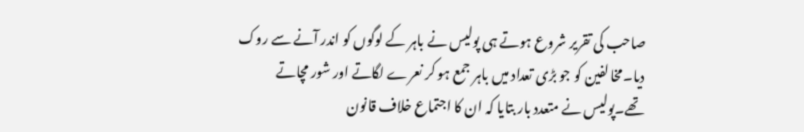صاحب کی تقریر شروع ہوتے ہی پولیس نے باہر کے لوگوں کو اندر آنے سے روک دیا۔مخالفین کو جو بڑی تعداد میں باہر جمع ہو کر نعرے لگاتے اور شور مچاتے تھے۔پولیس نے متعدد بار بتایا کہ ان کا اجتماع خلاف قانون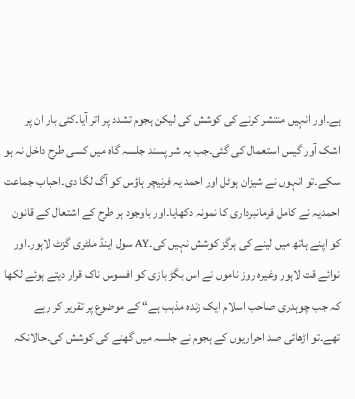ہے۔اور انہیں منتشر کرنے کی کوشش کی لیکن ہجوم تشدد پر اتر آیا۔کئی بار ان پر اشک آور گیس استعمال کی گئی۔جب یہ شر پسند جلسہ گاہ میں کسی طرح داخل نہ ہو سکے۔تو انہوں نے شیزان ہوٹل اور احمد یہ فرنیچر ہاؤس کو آگ لگا دی۔احباب جماعت احمدیہ نے کامل فرمانبرداری کا نمونہ دکھایا۔اور باوجود ہر طرح کے اشتعال کے قانون کو اپنے ہاتھ میں لینے کی ہرگز کوشش نہیں کی۔AY سول اینڈ ملٹری گزٹ لاہور۔اور نوائے قت لاہور وغیرہ روز ناموں نے اس بگڑ بازی کو افسوس ناک قرار دیتے ہوئے لکھا کہ جب چوہدری صاحب اسلام ایک زندہ مذہب ہے“ کے موضوع پر تقریر کر رہے تھے۔تو اڑھائی صد احراریوں کے ہجوم نے جلسہ میں گھنے کی کوشش کی۔حالانکہ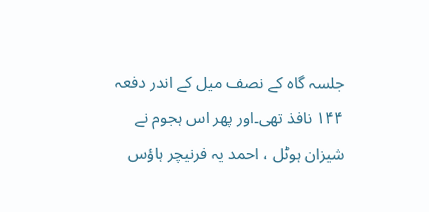جلسہ گاہ کے نصف میل کے اندر دفعہ ۱۴۴ نافذ تھی۔اور پھر اس ہجوم نے شیزان ہوٹل ، احمد یہ فرنیچر ہاؤس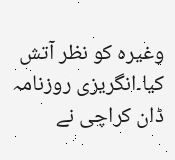وغیرہ کو نظر آتش کیا۔انگریزی روزنامہ ڈان کراچی نے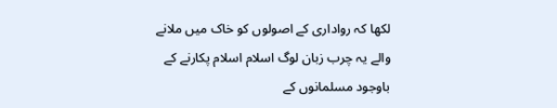لکھا کہ رواداری کے اصولوں کو خاک میں ملانے والے یہ چرب زبان لوگ اسلام اسلام پکارنے کے باوجود مسلمانوں کے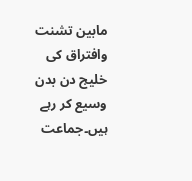مابین تشنت وافتراق کی خلیج دن بدن وسیع کر رہے ہیں۔جماعت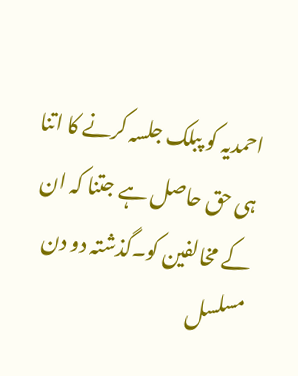احمدیہ کو پبلک جلسہ کرنے کا اتنا ہی حق حاصل ہے جتنا کہ ان کے مخالفین کو۔گذشتہ دو دن مسلسل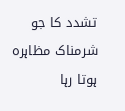تشدد کا جو شرمناک مظاہرہ ہوتا رہا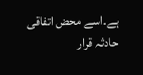ہے۔اسے محض اتفاقی حادثہ قرار